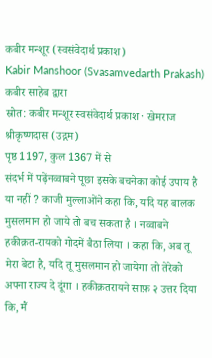कबीर मन्शूर (स्वसंवेदार्थ प्रकाश)
Kabir Manshoor (Svasamvedarth Prakash)
कबीर साहेब द्वारा
स्रोत: कबीर मन्शूर स्वसंवेदार्थ प्रकाश · खेमराज श्रीकृष्णदास (उद्गम)
पृष्ठ 1197, कुल 1367 में से
संदर्भ में पढ़ेंनव्वाबने पूछा इसके बचनेका कोई उपाय है या नहीं ? काजी मुल्लाओंने कहा कि, यदि यह बालक मुसलमान हो जाये तो बच सकता है । नव्वाबने हकीक़त-रायको गोदमें बैठा लिया । कहा कि, अब तू मेरा बेटा है, यदि तू मुसलमान हो जायेगा तो तेरेको अपना राज्य दे दूंगा । हकीक़तरायने साफ़ २ उत्तर दिया कि, मैं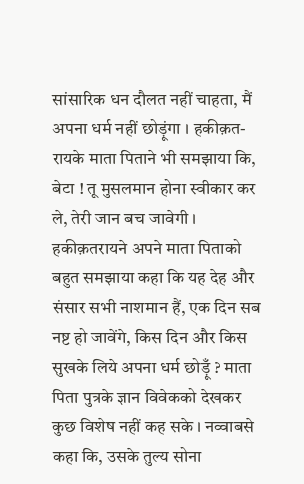सांसारिक धन दौलत नहीं चाहता, मैं अपना धर्म नहीं छोड़ूंगा । हकीक़त-रायके माता पिताने भी समझाया कि, बेटा ! तू मुसलमान होना स्वीकार कर ले, तेरी जान बच जावेगी । हकीक़तरायने अपने माता पिताको बहुत समझाया कहा कि यह देह और संसार सभी नाशमान हैं, एक दिन सब नष्ट हो जावेंगे, किस दिन और किस सुखके लिये अपना धर्म छोड़ूँ ? माता पिता पुत्रके ज्ञान विवेकको देखकर कुछ विशेष नहीं कह सके । नव्वाबसे कहा कि, उसके तुल्य सोना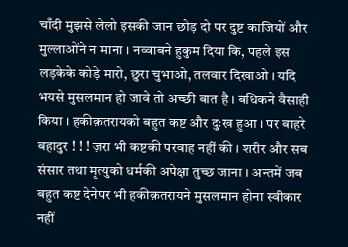चाँदी मुझसे लेलो इसकी जान छोड़ दो पर दुष्ट काजियों और मुल्लाओंने न माना । नव्वाबने हुकुम दिया कि, पहले इस लड़केके कोड़े मारो, छुरा चुभाओ, तलवार दिखाओ । यदि भयसे मुसलमान हो जावे तो अच्छी बात है । बधिकने वैसाही किया । हकीक़तरायको बहुत कष्ट और दुःख हुआ । पर बाहरे बहादुर ! ! ! ज़रा भी कष्टकी परवाह नहीं की । शरीर और सब संसार तथा मृत्युको धर्मकी अपेक्षा तुच्छ जाना । अन्तमें जब बहुत कष्ट देनेपर भी हकीक़तरायने मुसलमान होना स्वीकार नहीं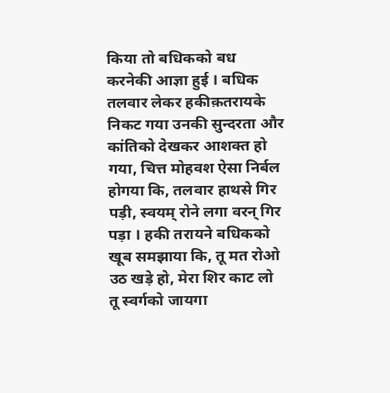किया तो बधिकको बध करनेकी आज्ञा हुई । बधिक तलवार लेकर हकीक़तरायके निकट गया उनकी सुन्दरता और कांतिको देखकर आशक्त हो गया, चित्त मोहवश ऐसा निर्बल होगया कि, तलवार हाथसे गिर पड़ी, स्वयम् रोने लगा वरन् गिर पड़ा । हकी तरायने बधिकको खूब समझाया कि, तू मत रोओ उठ खड़े हो, मेरा शिर काट लो तू स्वर्गको जायगा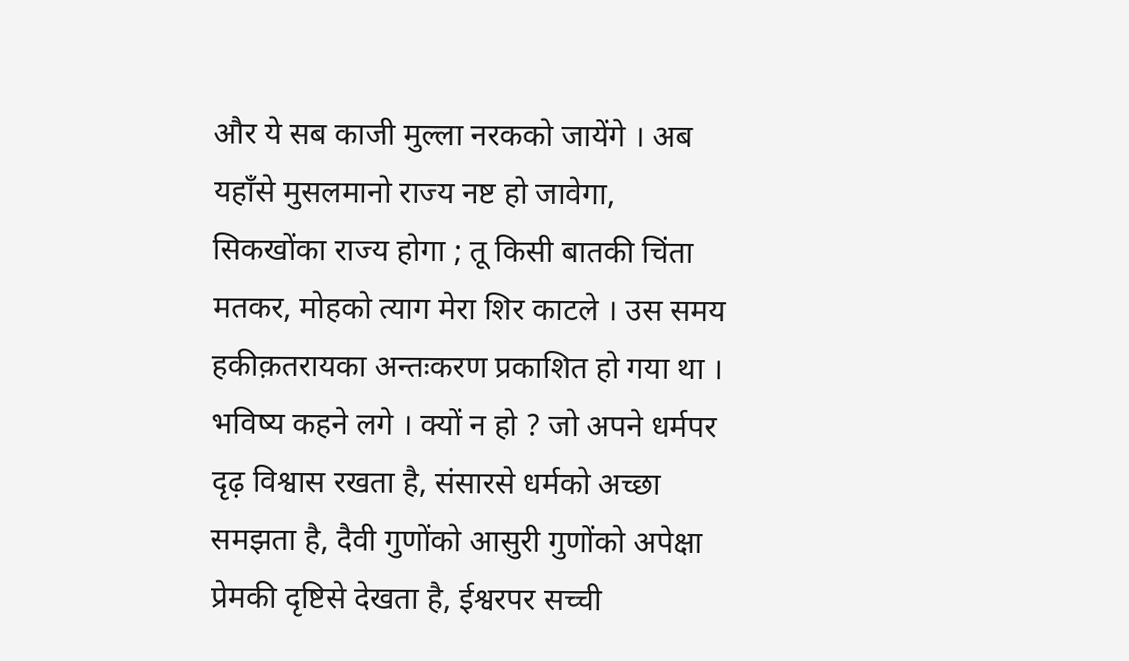और ये सब काजी मुल्ला नरकको जायेंगे । अब यहाँसे मुसलमानो राज्य नष्ट हो जावेगा, सिकखोंका राज्य होगा ; तू किसी बातकी चिंता मतकर, मोहको त्याग मेरा शिर काटले । उस समय हकीक़तरायका अन्तःकरण प्रकाशित हो गया था । भविष्य कहने लगे । क्यों न हो ? जो अपने धर्मपर दृढ़ विश्वास रखता है, संसारसे धर्मको अच्छा समझता है, दैवी गुणोंको आसुरी गुणोंको अपेक्षा प्रेमकी दृष्टिसे देखता है, ईश्वरपर सच्ची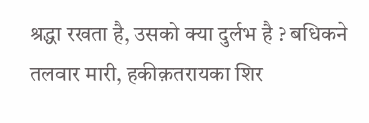श्रद्धा रखता है, उसको क्या दुर्लभ है ? बधिकने तलवार मारी, हकीक़तरायका शिर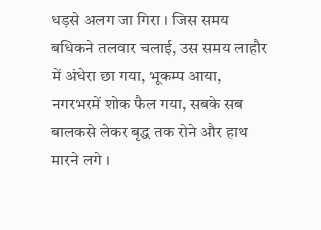धड़से अलग जा गिरा । जिस समय बधिकने तलवार चलाई, उस समय लाहौर में अंधेरा छा गया, भूकम्प आया, नगरभरमें शोक फैल गया, सबके सब बालकसे लेकर बृद्ध तक रोने और हाथ मारने लगे ।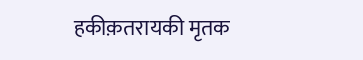हकीक़तरायकी मृतक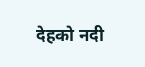देहको नदी